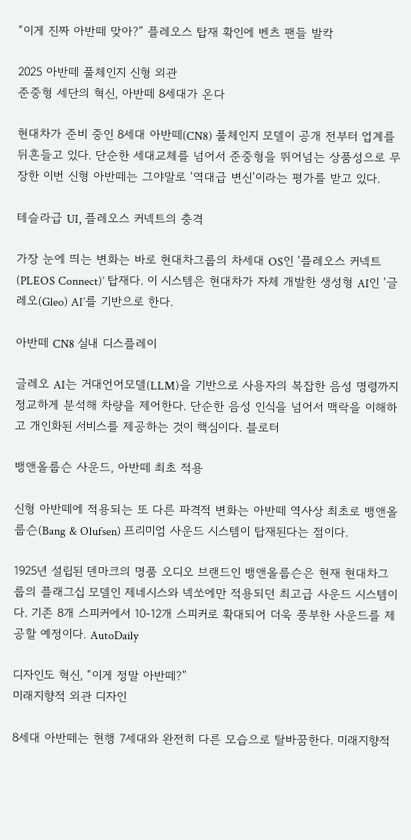“이게 진짜 아반떼 맞아?” 플레오스 탑재 확인에 벤츠 팬들 발칵

2025 아반떼 풀체인지 신형 외관
준중형 세단의 혁신, 아반떼 8세대가 온다

현대차가 준비 중인 8세대 아반떼(CN8) 풀체인지 모델이 공개 전부터 업계를 뒤흔들고 있다. 단순한 세대교체를 넘어서 준중형을 뛰어넘는 상품성으로 무장한 이번 신형 아반떼는 그야말로 ‘역대급 변신’이라는 평가를 받고 있다.

테슬라급 UI, 플레오스 커넥트의 충격

가장 눈에 띄는 변화는 바로 현대차그룹의 차세대 OS인 ‘플레오스 커넥트(PLEOS Connect)’ 탑재다. 이 시스템은 현대차가 자체 개발한 생성형 AI인 ‘글레오(Gleo) AI’를 기반으로 한다.

아반떼 CN8 실내 디스플레이

글레오 AI는 거대언어모델(LLM)을 기반으로 사용자의 복잡한 음성 명령까지 정교하게 분석해 차량을 제어한다. 단순한 음성 인식을 넘어서 맥락을 이해하고 개인화된 서비스를 제공하는 것이 핵심이다. 블로터

뱅앤올룹슨 사운드, 아반떼 최초 적용

신형 아반떼에 적용되는 또 다른 파격적 변화는 아반떼 역사상 최초로 뱅앤올룹슨(Bang & Olufsen) 프리미엄 사운드 시스템이 탑재된다는 점이다.

1925년 설립된 덴마크의 명품 오디오 브랜드인 뱅앤올룹슨은 현재 현대차그룹의 플래그십 모델인 제네시스와 넥쏘에만 적용되던 최고급 사운드 시스템이다. 기존 8개 스피커에서 10-12개 스피커로 확대되어 더욱 풍부한 사운드를 제공할 예정이다. AutoDaily

디자인도 혁신, “이게 정말 아반떼?”
미래지향적 외관 디자인

8세대 아반떼는 현행 7세대와 완전히 다른 모습으로 탈바꿈한다. 미래지향적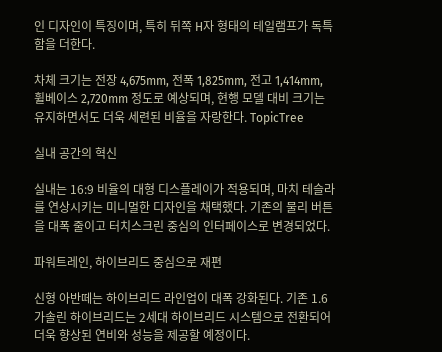인 디자인이 특징이며, 특히 뒤쪽 H자 형태의 테일램프가 독특함을 더한다.

차체 크기는 전장 4,675mm, 전폭 1,825mm, 전고 1,414mm, 휠베이스 2,720mm 정도로 예상되며, 현행 모델 대비 크기는 유지하면서도 더욱 세련된 비율을 자랑한다. TopicTree

실내 공간의 혁신

실내는 16:9 비율의 대형 디스플레이가 적용되며, 마치 테슬라를 연상시키는 미니멀한 디자인을 채택했다. 기존의 물리 버튼을 대폭 줄이고 터치스크린 중심의 인터페이스로 변경되었다.

파워트레인, 하이브리드 중심으로 재편

신형 아반떼는 하이브리드 라인업이 대폭 강화된다. 기존 1.6 가솔린 하이브리드는 2세대 하이브리드 시스템으로 전환되어 더욱 향상된 연비와 성능을 제공할 예정이다.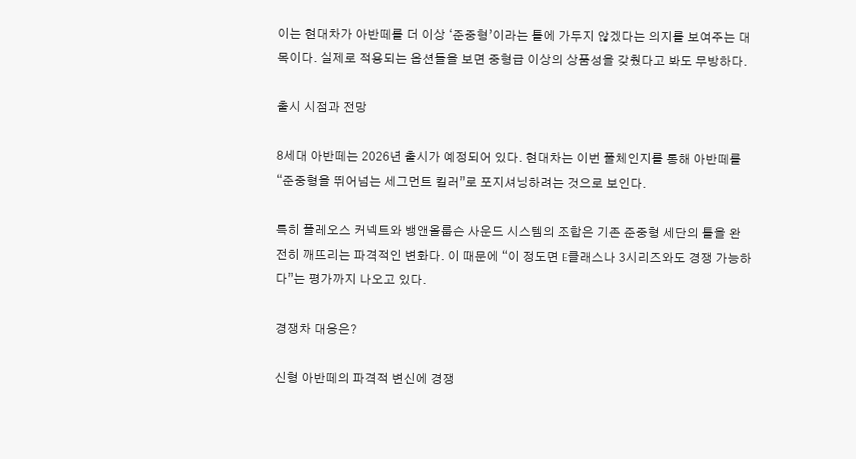이는 현대차가 아반떼를 더 이상 ‘준중형’이라는 틀에 가두지 않겠다는 의지를 보여주는 대목이다. 실제로 적용되는 옵션들을 보면 중형급 이상의 상품성을 갖췄다고 봐도 무방하다.

출시 시점과 전망

8세대 아반떼는 2026년 출시가 예정되어 있다. 현대차는 이번 풀체인지를 통해 아반떼를 “준중형을 뛰어넘는 세그먼트 킬러”로 포지셔닝하려는 것으로 보인다.

특히 플레오스 커넥트와 뱅앤올룹슨 사운드 시스템의 조합은 기존 준중형 세단의 틀을 완전히 깨뜨리는 파격적인 변화다. 이 때문에 “이 정도면 E클래스나 3시리즈와도 경쟁 가능하다”는 평가까지 나오고 있다.

경쟁차 대응은?

신형 아반떼의 파격적 변신에 경쟁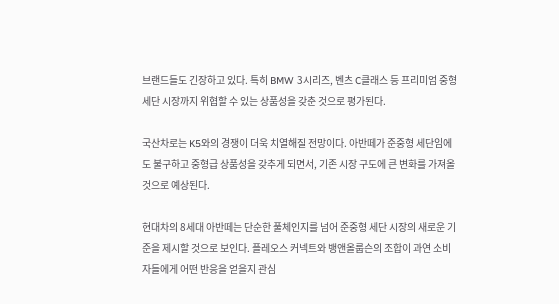브랜드들도 긴장하고 있다. 특히 BMW 3시리즈, 벤츠 C클래스 등 프리미엄 중형 세단 시장까지 위협할 수 있는 상품성을 갖춘 것으로 평가된다.

국산차로는 K5와의 경쟁이 더욱 치열해질 전망이다. 아반떼가 준중형 세단임에도 불구하고 중형급 상품성을 갖추게 되면서, 기존 시장 구도에 큰 변화를 가져올 것으로 예상된다.

현대차의 8세대 아반떼는 단순한 풀체인지를 넘어 준중형 세단 시장의 새로운 기준을 제시할 것으로 보인다. 플레오스 커넥트와 뱅앤올룹슨의 조합이 과연 소비자들에게 어떤 반응을 얻을지 관심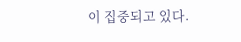이 집중되고 있다.